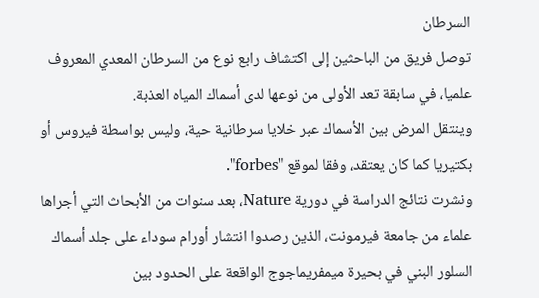السرطان
توصل فريق من الباحثين إلى اكتشاف رابع نوع من السرطان المعدي المعروف علميا، في سابقة تعد الأولى من نوعها لدى أسماك المياه العذبة.
وينتقل المرض بين الأسماك عبر خلايا سرطانية حية، وليس بواسطة فيروس أو بكتيريا كما كان يعتقد، وفقا لموقع "forbes".
ونشرت نتائج الدراسة في دورية Nature، بعد سنوات من الأبحاث التي أجراها علماء من جامعة فيرمونت، الذين رصدوا انتشار أورام سوداء على جلد أسماك السلور البني في بحيرة ميمفريماجوج الواقعة على الحدود بين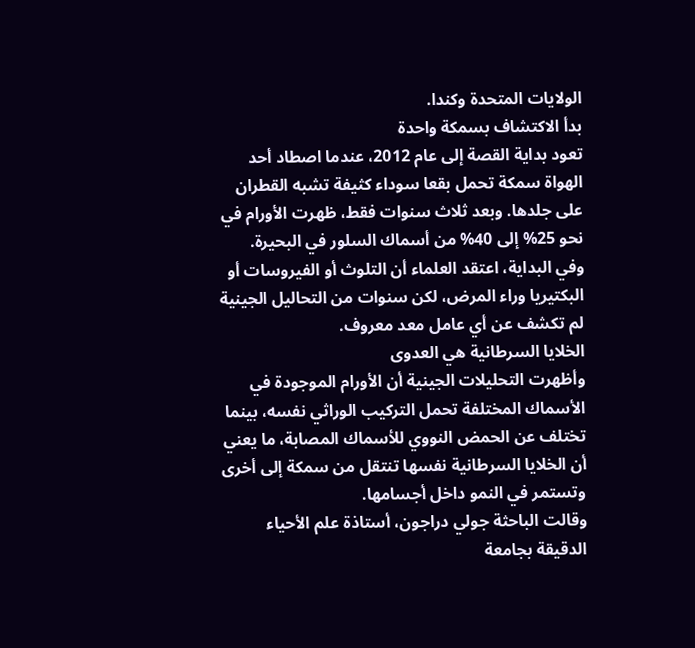الولايات المتحدة وكندا.
بدأ الاكتشاف بسمكة واحدة
تعود بداية القصة إلى عام 2012، عندما اصطاد أحد الهواة سمكة تحمل بقعا سوداء كثيفة تشبه القطران على جلدها. وبعد ثلاث سنوات فقط، ظهرت الأورام في نحو 25% إلى 40% من أسماك السلور في البحيرة.
وفي البداية، اعتقد العلماء أن التلوث أو الفيروسات أو البكتيريا وراء المرض، لكن سنوات من التحاليل الجينية لم تكشف عن أي عامل معد معروف.
الخلايا السرطانية هي العدوى
وأظهرت التحليلات الجينية أن الأورام الموجودة في الأسماك المختلفة تحمل التركيب الوراثي نفسه، بينما تختلف عن الحمض النووي للأسماك المصابة، ما يعني أن الخلايا السرطانية نفسها تنتقل من سمكة إلى أخرى وتستمر في النمو داخل أجسامها.
وقالت الباحثة جولي دراجون، أستاذة علم الأحياء الدقيقة بجامعة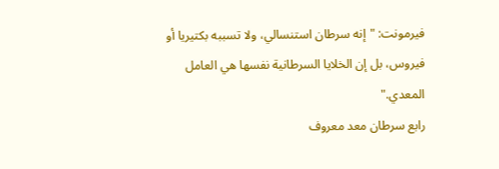فيرمونت: "إنه سرطان استنسالي، ولا تسببه بكتيريا أو فيروس، بل إن الخلايا السرطانية نفسها هي العامل المعدي."
رابع سرطان معد معروف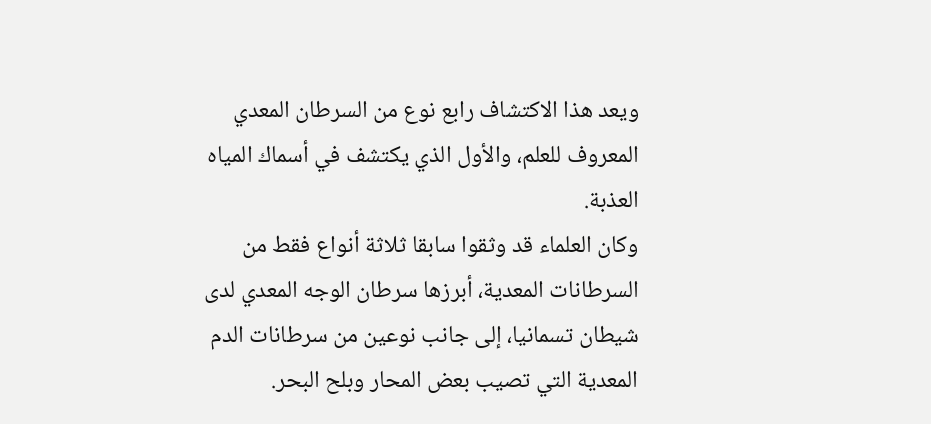ويعد هذا الاكتشاف رابع نوع من السرطان المعدي المعروف للعلم، والأول الذي يكتشف في أسماك المياه العذبة.
وكان العلماء قد وثقوا سابقا ثلاثة أنواع فقط من السرطانات المعدية، أبرزها سرطان الوجه المعدي لدى شيطان تسمانيا، إلى جانب نوعين من سرطانات الدم المعدية التي تصيب بعض المحار وبلح البحر.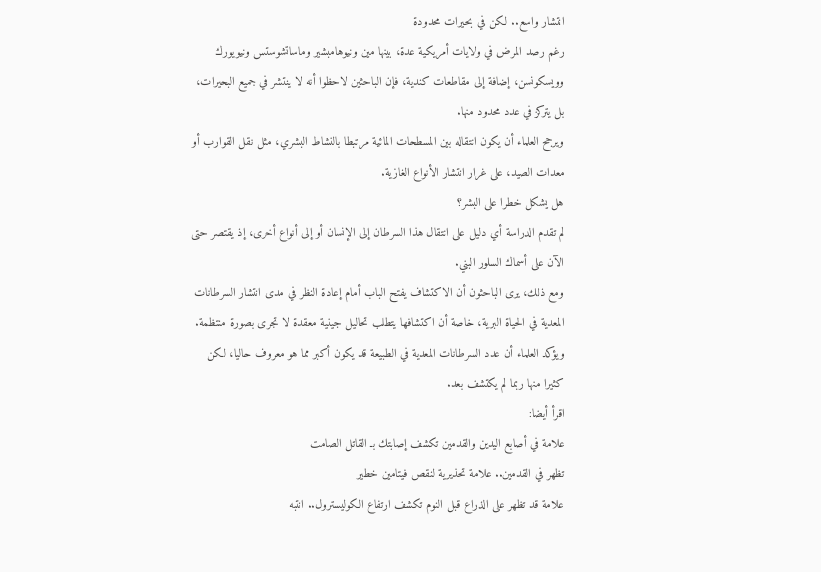انتشار واسع.. لكن في بحيرات محدودة
رغم رصد المرض في ولايات أمريكية عدة، بينها مين ونيوهامبشير وماساتشوستس ونيويورك وويسكونسن، إضافة إلى مقاطعات كندية، فإن الباحثين لاحظوا أنه لا ينتشر في جميع البحيرات، بل يتركز في عدد محدود منها.
ويرجح العلماء أن يكون انتقاله بين المسطحات المائية مرتبطا بالنشاط البشري، مثل نقل القوارب أو معدات الصيد، على غرار انتشار الأنواع الغازية.
هل يشكل خطرا على البشر؟
لم تقدم الدراسة أي دليل على انتقال هذا السرطان إلى الإنسان أو إلى أنواع أخرى، إذ يقتصر حتى الآن على أسماك السلور البني.
ومع ذلك، يرى الباحثون أن الاكتشاف يفتح الباب أمام إعادة النظر في مدى انتشار السرطانات المعدية في الحياة البرية، خاصة أن اكتشافها يتطلب تحاليل جينية معقدة لا تجرى بصورة منتظمة.
ويؤكد العلماء أن عدد السرطانات المعدية في الطبيعة قد يكون أكبر مما هو معروف حاليا، لكن كثيرا منها ربما لم يكتشف بعد.
اقرأ أيضا:
علامة في أصابع اليدين والقدمين تكشف إصابتك بـ القاتل الصامت
تظهر في القدمين.. علامة تحذيرية لنقص فيتامين خطير
علامة قد تظهر على الذراع قبل النوم تكشف ارتفاع الكوليسترول.. انتبه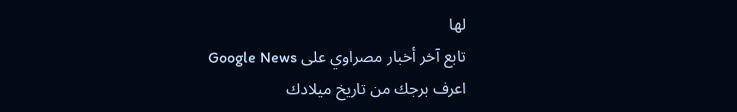لها
تابع آخر أخبار مصراوي على Google News
اعرف برجك من تاريخ ميلادك